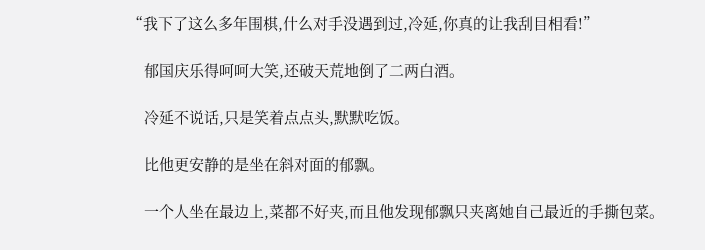“我下了这么多年围棋,什么对手没遇到过,冷延,你真的让我刮目相看!”

    郁国庆乐得呵呵大笑,还破天荒地倒了二两白酒。

    冷延不说话,只是笑着点点头,默默吃饭。

    比他更安静的是坐在斜对面的郁飘。

    一个人坐在最边上,菜都不好夹,而且他发现郁飘只夹离她自己最近的手撕包菜。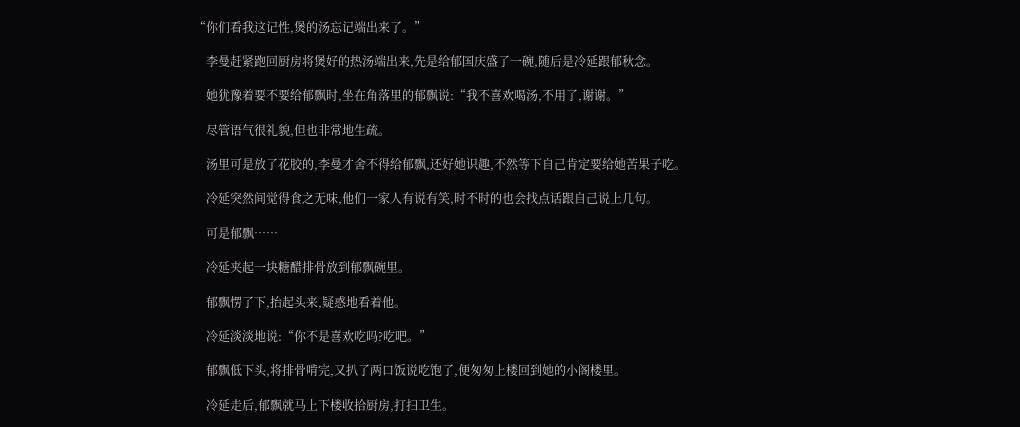“你们看我这记性,煲的汤忘记端出来了。”

    李曼赶紧跑回厨房将煲好的热汤端出来,先是给郁国庆盛了一碗,随后是冷延跟郁秋念。

    她犹豫着要不要给郁飘时,坐在角落里的郁飘说:“我不喜欢喝汤,不用了,谢谢。”

    尽管语气很礼貌,但也非常地生疏。

    汤里可是放了花胶的,李曼才舍不得给郁飘,还好她识趣,不然等下自己肯定要给她苦果子吃。

    冷延突然间觉得食之无味,他们一家人有说有笑,时不时的也会找点话跟自己说上几句。

    可是郁飘……

    冷延夹起一块糖醋排骨放到郁飘碗里。

    郁飘愣了下,抬起头来,疑惑地看着他。

    冷延淡淡地说:“你不是喜欢吃吗?吃吧。”

    郁飘低下头,将排骨啃完,又扒了两口饭说吃饱了,便匆匆上楼回到她的小阁楼里。

    冷延走后,郁飘就马上下楼收拾厨房,打扫卫生。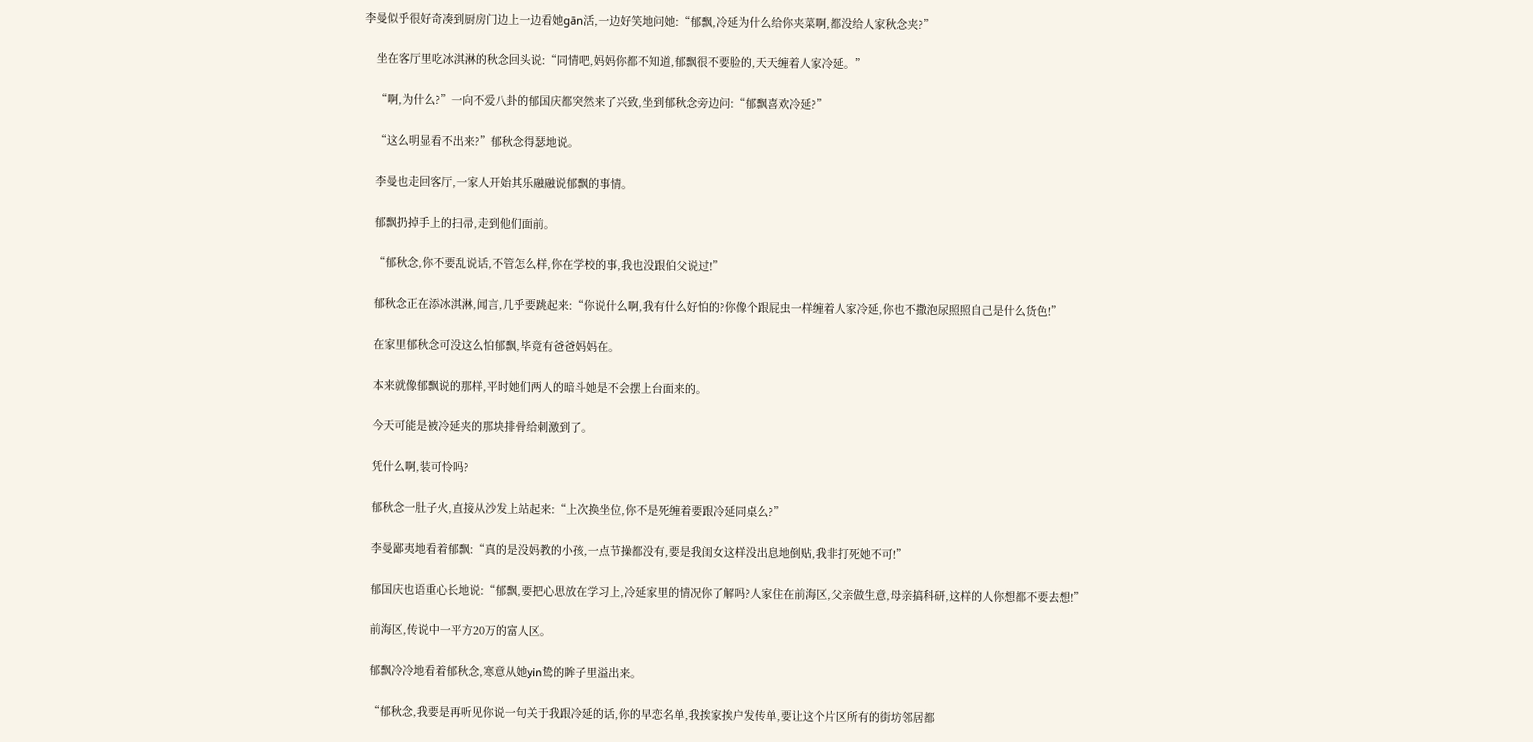李曼似乎很好奇凑到厨房门边上一边看她gān活,一边好笑地问她:“郁飘,冷延为什么给你夹菜啊,都没给人家秋念夹?”

    坐在客厅里吃冰淇淋的秋念回头说:“同情吧,妈妈你都不知道,郁飘很不要脸的,天天缠着人家冷延。”

    “啊,为什么?”一向不爱八卦的郁国庆都突然来了兴致,坐到郁秋念旁边问:“郁飘喜欢冷延?”

    “这么明显看不出来?”郁秋念得瑟地说。

    李曼也走回客厅,一家人开始其乐融融说郁飘的事情。

    郁飘扔掉手上的扫帚,走到他们面前。

    “郁秋念,你不要乱说话,不管怎么样,你在学校的事,我也没跟伯父说过!”

    郁秋念正在添冰淇淋,闻言,几乎要跳起来:“你说什么啊,我有什么好怕的?你像个跟屁虫一样缠着人家冷延,你也不撒泡尿照照自己是什么货色!”

    在家里郁秋念可没这么怕郁飘,毕竟有爸爸妈妈在。

    本来就像郁飘说的那样,平时她们两人的暗斗她是不会摆上台面来的。

    今天可能是被冷延夹的那块排骨给刺激到了。

    凭什么啊,装可怜吗?

    郁秋念一肚子火,直接从沙发上站起来:“上次换坐位,你不是死缠着要跟冷延同桌么?”

    李曼鄙夷地看着郁飘:“真的是没妈教的小孩,一点节操都没有,要是我闺女这样没出息地倒贴,我非打死她不可!”

    郁国庆也语重心长地说:“郁飘,要把心思放在学习上,冷延家里的情况你了解吗?人家住在前海区,父亲做生意,母亲搞科研,这样的人你想都不要去想!”

    前海区,传说中一平方20万的富人区。

    郁飘冷冷地看着郁秋念,寒意从她yin鸷的眸子里溢出来。

    “郁秋念,我要是再听见你说一句关于我跟冷延的话,你的早恋名单,我挨家挨户发传单,要让这个片区所有的街坊邻居都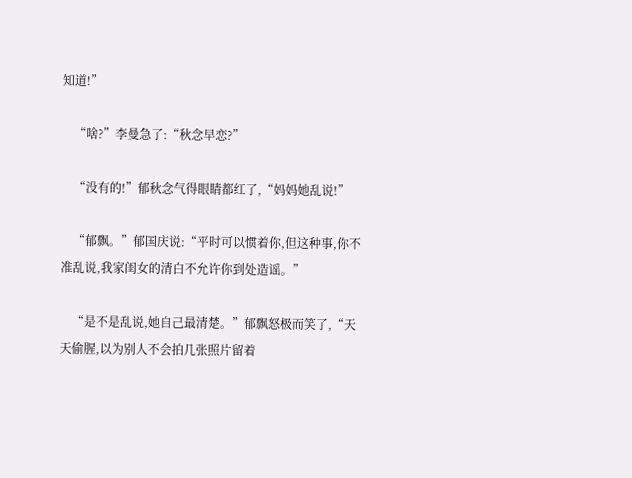知道!”

    “啥?”李曼急了:“秋念早恋?”

    “没有的!”郁秋念气得眼睛都红了,“妈妈她乱说!”

    “郁飘。”郁国庆说:“平时可以惯着你,但这种事,你不准乱说,我家闺女的清白不允许你到处造谣。”

    “是不是乱说,她自己最清楚。”郁飘怒极而笑了,“天天偷腥,以为别人不会拍几张照片留着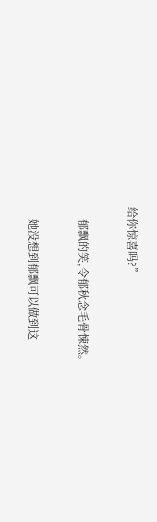给你惊喜吗?”

    郁飘的笑,令郁秋念毛骨悚然。

    她没想到郁飘可以做到这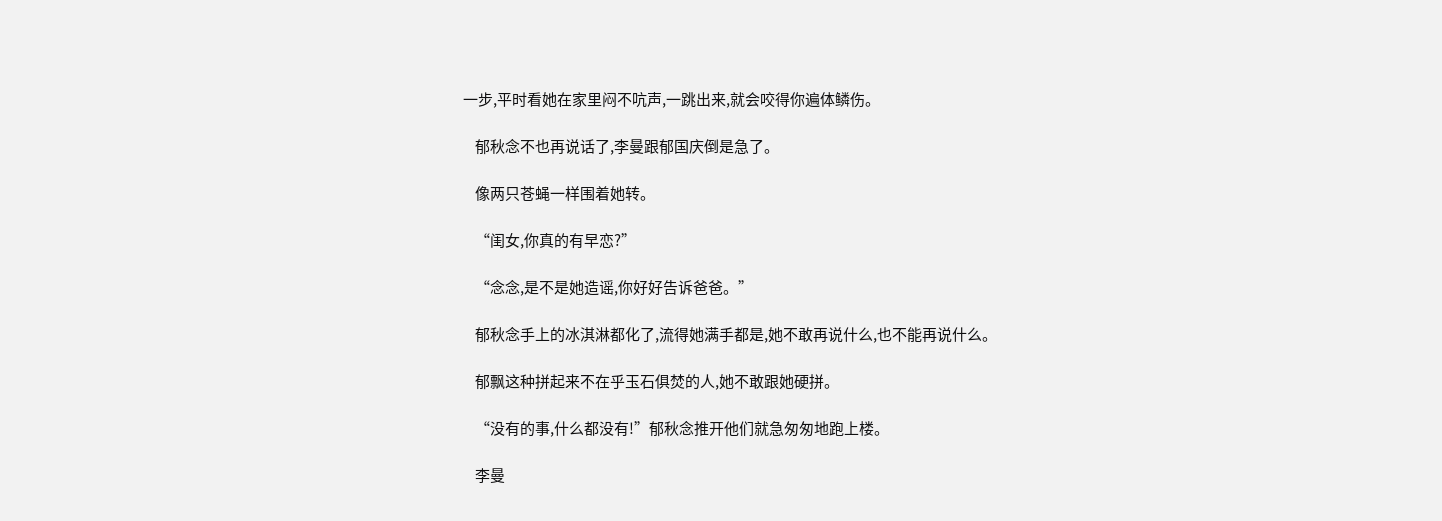一步,平时看她在家里闷不吭声,一跳出来,就会咬得你遍体鳞伤。

    郁秋念不也再说话了,李曼跟郁国庆倒是急了。

    像两只苍蝇一样围着她转。

    “闺女,你真的有早恋?”

    “念念,是不是她造谣,你好好告诉爸爸。”

    郁秋念手上的冰淇淋都化了,流得她满手都是,她不敢再说什么,也不能再说什么。

    郁飘这种拼起来不在乎玉石俱焚的人,她不敢跟她硬拼。

    “没有的事,什么都没有!”郁秋念推开他们就急匆匆地跑上楼。

    李曼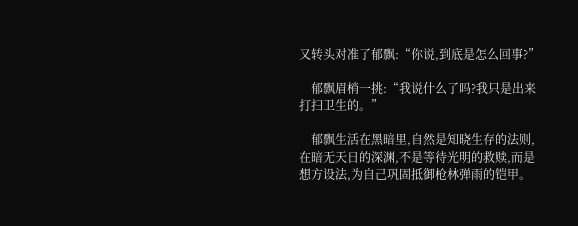又转头对准了郁飘:“你说,到底是怎么回事?”

    郁飘眉梢一挑:“我说什么了吗?我只是出来打扫卫生的。”

    郁飘生活在黑暗里,自然是知晓生存的法则,在暗无天日的深渊,不是等待光明的救赎,而是想方设法,为自己巩固抵御枪林弹雨的铠甲。